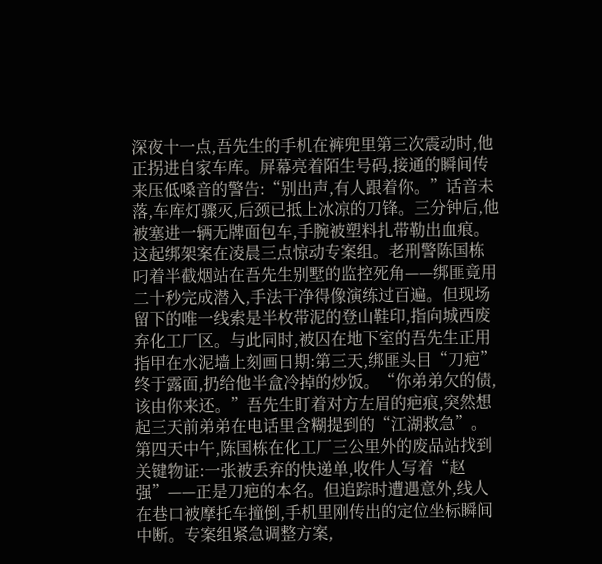深夜十一点,吾先生的手机在裤兜里第三次震动时,他正拐进自家车库。屏幕亮着陌生号码,接通的瞬间传来压低嗓音的警告:“别出声,有人跟着你。”话音未落,车库灯骤灭,后颈已抵上冰凉的刀锋。三分钟后,他被塞进一辆无牌面包车,手腕被塑料扎带勒出血痕。 这起绑架案在凌晨三点惊动专案组。老刑警陈国栋叼着半截烟站在吾先生别墅的监控死角——绑匪竟用二十秒完成潜入,手法干净得像演练过百遍。但现场留下的唯一线索是半枚带泥的登山鞋印,指向城西废弃化工厂区。与此同时,被囚在地下室的吾先生正用指甲在水泥墙上刻画日期:第三天,绑匪头目“刀疤”终于露面,扔给他半盒冷掉的炒饭。“你弟弟欠的债,该由你来还。”吾先生盯着对方左眉的疤痕,突然想起三天前弟弟在电话里含糊提到的“江湖救急”。 第四天中午,陈国栋在化工厂三公里外的废品站找到关键物证:一张被丢弃的快递单,收件人写着“赵强”——正是刀疤的本名。但追踪时遭遇意外,线人在巷口被摩托车撞倒,手机里刚传出的定位坐标瞬间中断。专案组紧急调整方案,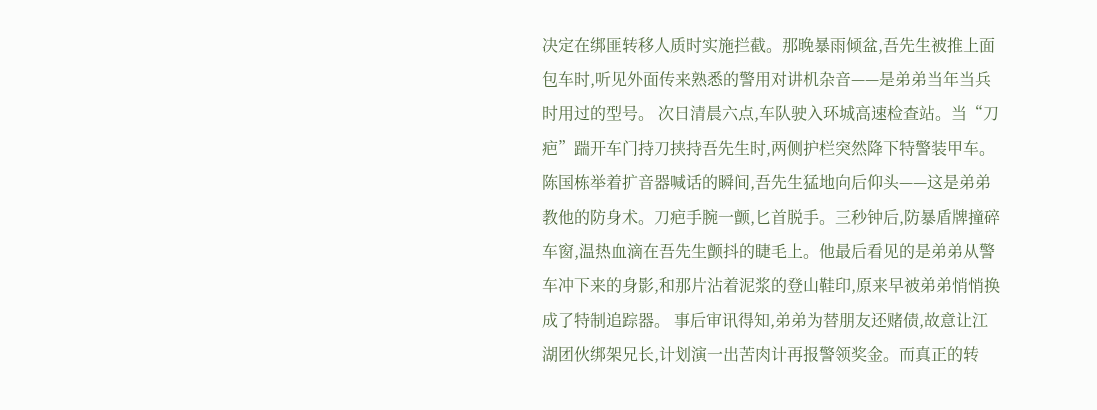决定在绑匪转移人质时实施拦截。那晚暴雨倾盆,吾先生被推上面包车时,听见外面传来熟悉的警用对讲机杂音——是弟弟当年当兵时用过的型号。 次日清晨六点,车队驶入环城高速检查站。当“刀疤”踹开车门持刀挟持吾先生时,两侧护栏突然降下特警装甲车。陈国栋举着扩音器喊话的瞬间,吾先生猛地向后仰头——这是弟弟教他的防身术。刀疤手腕一颤,匕首脱手。三秒钟后,防暴盾牌撞碎车窗,温热血滴在吾先生颤抖的睫毛上。他最后看见的是弟弟从警车冲下来的身影,和那片沾着泥浆的登山鞋印,原来早被弟弟悄悄换成了特制追踪器。 事后审讯得知,弟弟为替朋友还赌债,故意让江湖团伙绑架兄长,计划演一出苦肉计再报警领奖金。而真正的转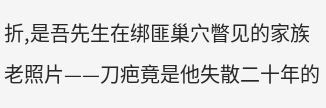折,是吾先生在绑匪巢穴瞥见的家族老照片——刀疤竟是他失散二十年的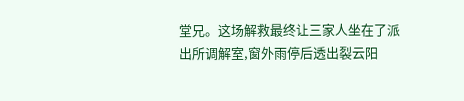堂兄。这场解救最终让三家人坐在了派出所调解室,窗外雨停后透出裂云阳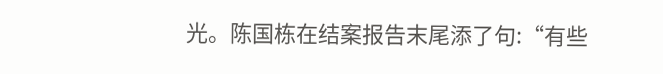光。陈国栋在结案报告末尾添了句:“有些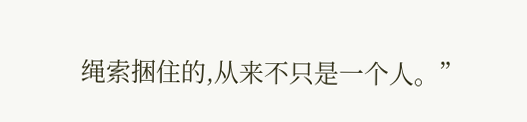绳索捆住的,从来不只是一个人。”